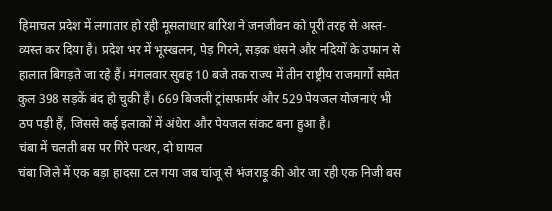हिमाचल प्रदेश में लगातार हो रही मूसलाधार बारिश ने जनजीवन को पूरी तरह से अस्त-व्यस्त कर दिया है। प्रदेश भर में भूस्खलन, पेड़ गिरने, सड़क धंसने और नदियों के उफान से हालात बिगड़ते जा रहे हैं। मंगलवार सुबह 10 बजे तक राज्य में तीन राष्ट्रीय राजमार्गों समेत कुल 398 सड़कें बंद हो चुकी हैं। 669 बिजली ट्रांसफार्मर और 529 पेयजल योजनाएं भी ठप पड़ी हैं, जिससे कई इलाकों में अंधेरा और पेयजल संकट बना हुआ है।
चंबा में चलती बस पर गिरे पत्थर, दो घायल
चंबा जिले में एक बड़ा हादसा टल गया जब चांजू से भंजराड़ू की ओर जा रही एक निजी बस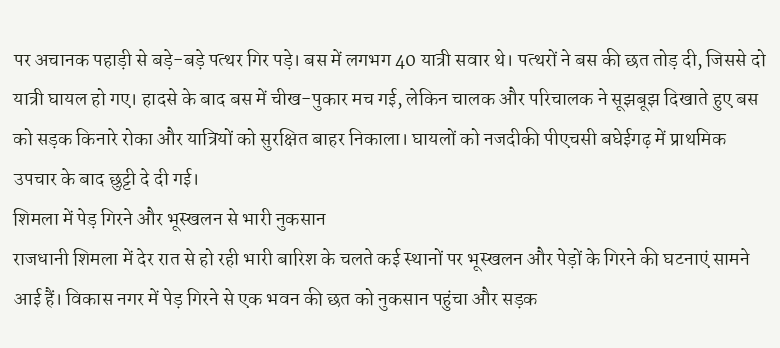पर अचानक पहाड़ी से बड़े-बड़े पत्थर गिर पड़े। बस में लगभग 40 यात्री सवार थे। पत्थरों ने बस की छत तोड़ दी, जिससे दो यात्री घायल हो गए। हादसे के बाद बस में चीख-पुकार मच गई, लेकिन चालक और परिचालक ने सूझबूझ दिखाते हुए बस को सड़क किनारे रोका और यात्रियों को सुरक्षित बाहर निकाला। घायलों को नजदीकी पीएचसी बघेईगढ़ में प्राथमिक उपचार के बाद छुट्टी दे दी गई।
शिमला में पेड़ गिरने और भूस्खलन से भारी नुकसान
राजधानी शिमला में देर रात से हो रही भारी बारिश के चलते कई स्थानों पर भूस्खलन और पेड़ों के गिरने की घटनाएं सामने आई हैं। विकास नगर में पेड़ गिरने से एक भवन की छत को नुकसान पहुंचा और सड़क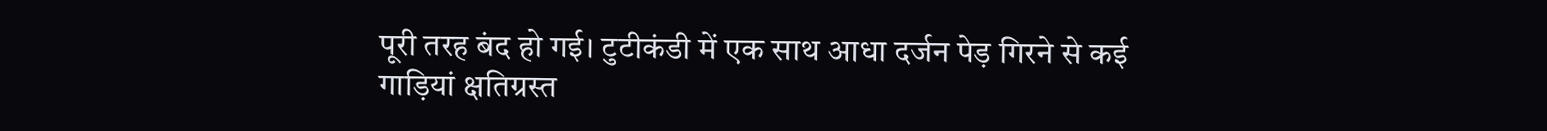पूरी तरह बंद हो गई। टुटीकंडी में एक साथ आधा दर्जन पेड़ गिरने से कई गाड़ियां क्षतिग्रस्त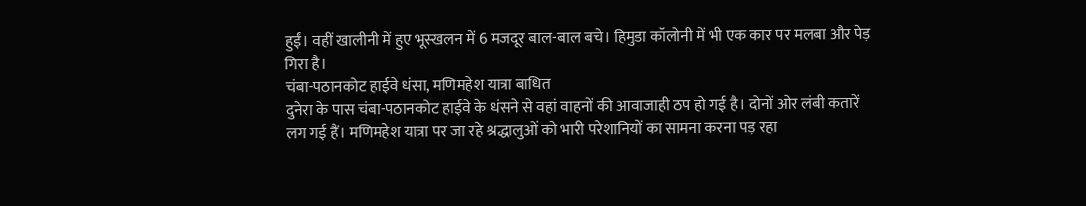हुईं। वहीं खालीनी में हुए भूस्खलन में 6 मजदूर बाल-बाल बचे। हिमुडा कॉलोनी में भी एक कार पर मलबा और पेड़ गिरा है।
चंबा-पठानकोट हाईवे धंसा, मणिमहेश यात्रा बाधित
दुनेरा के पास चंबा-पठानकोट हाईवे के धंसने से वहां वाहनों की आवाजाही ठप हो गई है। दोनों ओर लंबी कतारें लग गई हैं। मणिमहेश यात्रा पर जा रहे श्रद्धालुओं को भारी परेशानियों का सामना करना पड़ रहा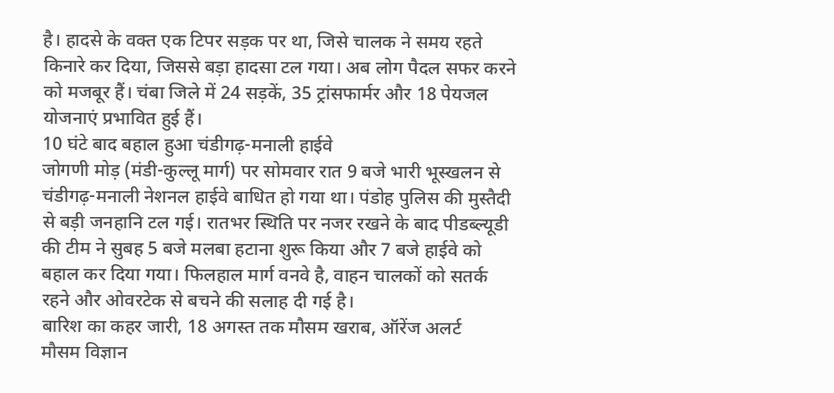है। हादसे के वक्त एक टिपर सड़क पर था, जिसे चालक ने समय रहते किनारे कर दिया, जिससे बड़ा हादसा टल गया। अब लोग पैदल सफर करने को मजबूर हैं। चंबा जिले में 24 सड़कें, 35 ट्रांसफार्मर और 18 पेयजल योजनाएं प्रभावित हुई हैं।
10 घंटे बाद बहाल हुआ चंडीगढ़-मनाली हाईवे
जोगणी मोड़ (मंडी-कुल्लू मार्ग) पर सोमवार रात 9 बजे भारी भूस्खलन से चंडीगढ़-मनाली नेशनल हाईवे बाधित हो गया था। पंडोह पुलिस की मुस्तैदी से बड़ी जनहानि टल गई। रातभर स्थिति पर नजर रखने के बाद पीडब्ल्यूडी की टीम ने सुबह 5 बजे मलबा हटाना शुरू किया और 7 बजे हाईवे को बहाल कर दिया गया। फिलहाल मार्ग वनवे है, वाहन चालकों को सतर्क रहने और ओवरटेक से बचने की सलाह दी गई है।
बारिश का कहर जारी, 18 अगस्त तक मौसम खराब, ऑरेंज अलर्ट
मौसम विज्ञान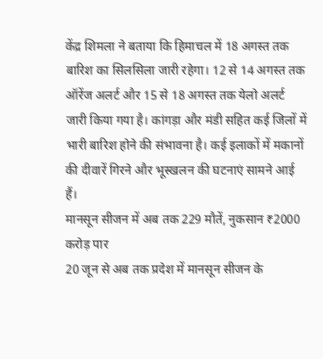केंद्र शिमला ने बताया कि हिमाचल में 18 अगस्त तक बारिश का सिलसिला जारी रहेगा। 12 से 14 अगस्त तक ऑरेंज अलर्ट और 15 से 18 अगस्त तक येलो अलर्ट जारी किया गया है। कांगड़ा और मंडी सहित कई जिलों में भारी बारिश होने की संभावना है। कई इलाकों में मकानों की दीवारें गिरने और भूस्खलन की घटनाएं सामने आई हैं।
मानसून सीजन में अब तक 229 मौतें, नुकसान ₹2000 करोड़ पार
20 जून से अब तक प्रदेश में मानसून सीजन के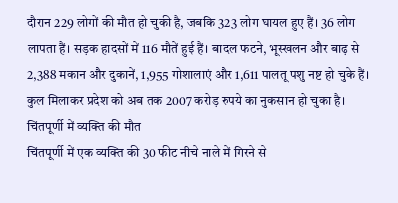दौरान 229 लोगों की मौत हो चुकी है, जबकि 323 लोग घायल हुए हैं। 36 लोग लापता हैं। सड़क हादसों में 116 मौतें हुई हैं। बादल फटने, भूस्खलन और बाढ़ से 2,388 मकान और दुकानें, 1,955 गोशालाएं और 1,611 पालतू पशु नष्ट हो चुके हैं। कुल मिलाकर प्रदेश को अब तक 2007 करोड़ रुपये का नुकसान हो चुका है।
चिंतपूर्णी में व्यक्ति की मौत
चिंतपूर्णी में एक व्यक्ति की 30 फीट नीचे नाले में गिरने से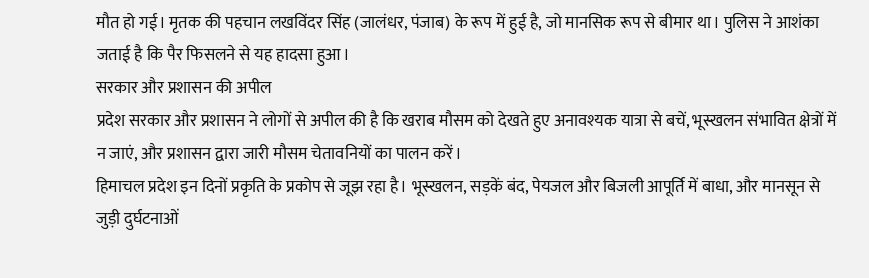मौत हो गई। मृतक की पहचान लखविंदर सिंह (जालंधर, पंजाब) के रूप में हुई है, जो मानसिक रूप से बीमार था। पुलिस ने आशंका जताई है कि पैर फिसलने से यह हादसा हुआ।
सरकार और प्रशासन की अपील
प्रदेश सरकार और प्रशासन ने लोगों से अपील की है कि खराब मौसम को देखते हुए अनावश्यक यात्रा से बचें, भूस्खलन संभावित क्षेत्रों में न जाएं, और प्रशासन द्वारा जारी मौसम चेतावनियों का पालन करें।
हिमाचल प्रदेश इन दिनों प्रकृति के प्रकोप से जूझ रहा है। भूस्खलन, सड़कें बंद, पेयजल और बिजली आपूर्ति में बाधा, और मानसून से जुड़ी दुर्घटनाओं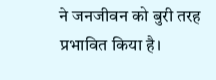ने जनजीवन को बुरी तरह प्रभावित किया है।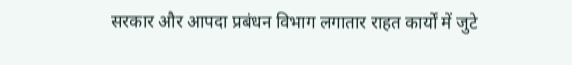सरकार और आपदा प्रबंधन विभाग लगातार राहत कार्यों में जुटे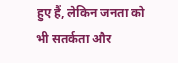हुए हैं, लेकिन जनता को भी सतर्कता और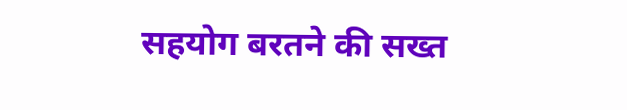सहयोग बरतने की सख्त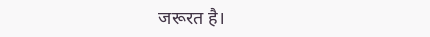जरूरत है।